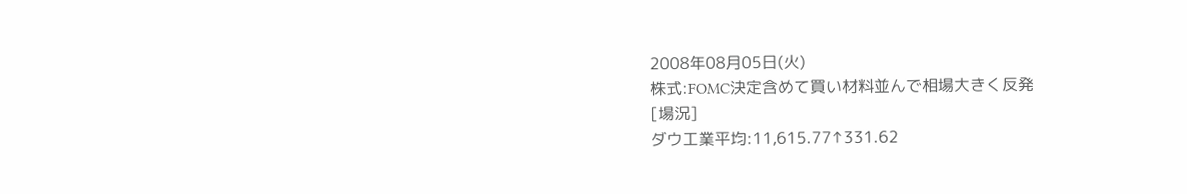2008年08月05日(火)
株式:FOMC決定含めて買い材料並んで相場大きく反発
[場況]
ダウ工業平均:11,615.77↑331.62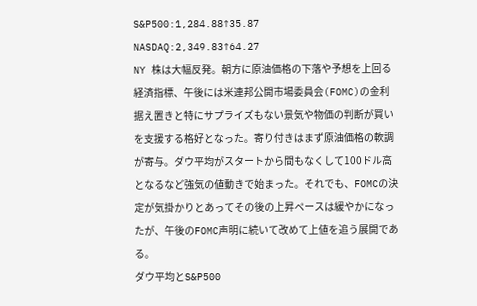S&P500:1,284.88↑35.87
NASDAQ:2,349.83↑64.27
NY 株は大幅反発。朝方に原油価格の下落や予想を上回る経済指標、午後には米連邦公開市場委員会(FOMC)の金利据え置きと特にサプライズもない景気や物価の判断が買いを支援する格好となった。寄り付きはまず原油価格の軟調が寄与。ダウ平均がスタートから間もなくして100ドル高となるなど強気の値動きで始まった。それでも、FOMCの決定が気掛かりとあってその後の上昇ペースは緩やかになったが、午後のFOMC声明に続いて改めて上値を追う展開である。
ダウ平均とS&P500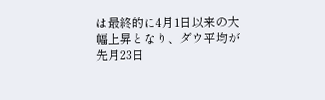は最終的に4月1日以来の大幅上昇となり、ダウ平均が先月23日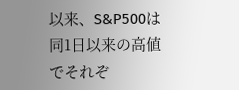以来、S&P500は同1日以来の高値でそれぞ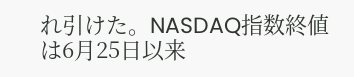れ引けた。NASDAQ指数終値は6月25日以来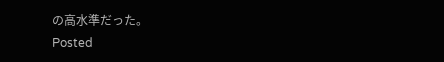の高水準だった。
Posted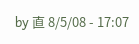by 直 8/5/08 - 17:07